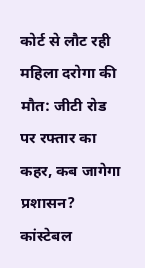कोर्ट से लौट रही महिला दरोगा की मौत: जीटी रोड पर रफ्तार का कहर, कब जागेगा प्रशासन? कांस्टेबल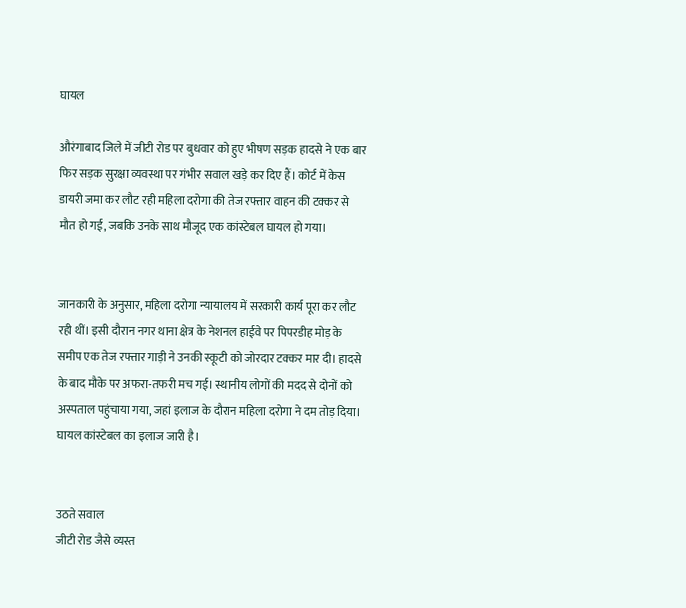घायल

औरंगाबाद जिले में जीटी रोड पर बुधवार को हुए भीषण सड़क हादसे ने एक बार फिर सड़क सुरक्षा व्यवस्था पर गंभीर सवाल खड़े कर दिए हैं। कोर्ट में केस डायरी जमा कर लौट रही महिला दरोगा की तेज रफ्तार वाहन की टक्कर से मौत हो गई, जबकि उनके साथ मौजूद एक कांस्टेबल घायल हो गया।


जानकारी के अनुसार, महिला दरोगा न्यायालय में सरकारी कार्य पूरा कर लौट रही थीं। इसी दौरान नगर थाना क्षेत्र के नेशनल हाईवे पर पिपरडीह मोड़ के समीप एक तेज रफ्तार गाड़ी ने उनकी स्कूटी को जोरदार टक्कर मार दी। हादसे के बाद मौके पर अफरा-तफरी मच गई। स्थानीय लोगों की मदद से दोनों को अस्पताल पहुंचाया गया, जहां इलाज के दौरान महिला दरोगा ने दम तोड़ दिया। घायल कांस्टेबल का इलाज जारी है।


उठते सवाल
जीटी रोड जैसे व्यस्त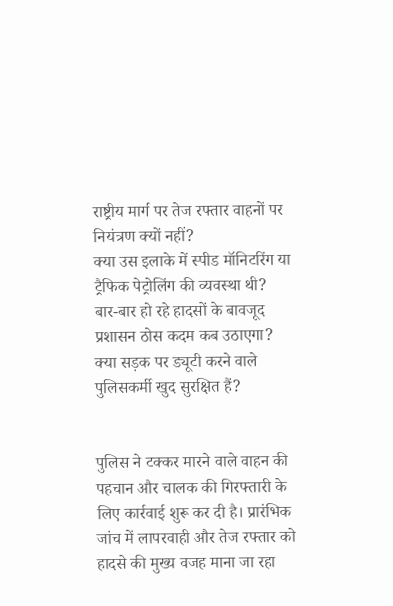राष्ट्रीय मार्ग पर तेज रफ्तार वाहनों पर नियंत्रण क्यों नहीं?
क्या उस इलाके में स्पीड मॉनिटरिंग या ट्रैफिक पेट्रोलिंग की व्यवस्था थी?
बार-बार हो रहे हादसों के बावजूद प्रशासन ठोस कदम कब उठाएगा?
क्या सड़क पर ड्यूटी करने वाले पुलिसकर्मी खुद सुरक्षित हैं?


पुलिस ने टक्कर मारने वाले वाहन की पहचान और चालक की गिरफ्तारी के लिए कार्रवाई शुरू कर दी है। प्रारंभिक जांच में लापरवाही और तेज रफ्तार को हादसे की मुख्य वजह माना जा रहा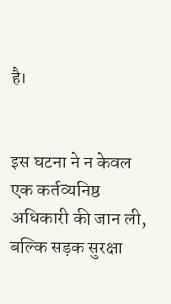है।


इस घटना ने न केवल एक कर्तव्यनिष्ठ अधिकारी की जान ली, बल्कि सड़क सुरक्षा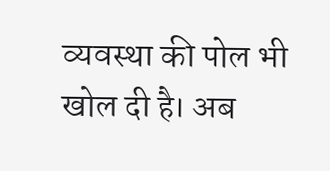व्यवस्था की पोल भी खोल दी है। अब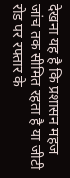देखना यह है कि प्रशासन महज जांच तक सीमित रहता है या जीटी रोड पर रफ्तार के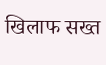खिलाफ सख्त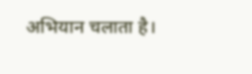अभियान चलाता है।